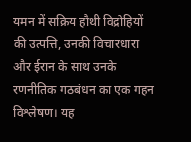यमन में सक्रिय हौथी विद्रोहियों की उत्पत्ति, उनकी विचारधारा और ईरान के साथ उनके रणनीतिक गठबंधन का एक गहन विश्लेषण। यह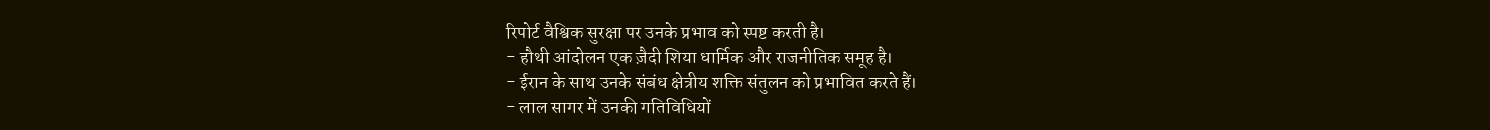रिपोर्ट वैश्विक सुरक्षा पर उनके प्रभाव को स्पष्ट करती है।
- हौथी आंदोलन एक ज़ैदी शिया धार्मिक और राजनीतिक समूह है।
- ईरान के साथ उनके संबंध क्षेत्रीय शक्ति संतुलन को प्रभावित करते हैं।
- लाल सागर में उनकी गतिविधियों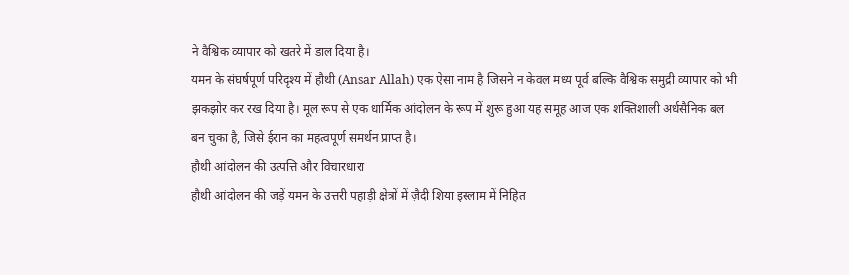ने वैश्विक व्यापार को खतरे में डाल दिया है।
यमन के संघर्षपूर्ण परिदृश्य में हौथी (Ansar Allah) एक ऐसा नाम है जिसने न केवल मध्य पूर्व बल्कि वैश्विक समुद्री व्यापार को भी झकझोर कर रख दिया है। मूल रूप से एक धार्मिक आंदोलन के रूप में शुरू हुआ यह समूह आज एक शक्तिशाली अर्धसैनिक बल बन चुका है, जिसे ईरान का महत्वपूर्ण समर्थन प्राप्त है।
हौथी आंदोलन की उत्पत्ति और विचारधारा
हौथी आंदोलन की जड़ें यमन के उत्तरी पहाड़ी क्षेत्रों में ज़ैदी शिया इस्लाम में निहित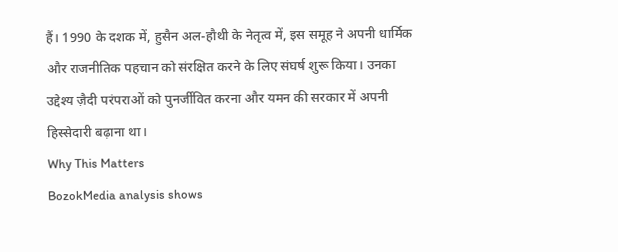हैं। 1990 के दशक में, हुसैन अल-हौथी के नेतृत्व में, इस समूह ने अपनी धार्मिक और राजनीतिक पहचान को संरक्षित करने के लिए संघर्ष शुरू किया। उनका उद्देश्य ज़ैदी परंपराओं को पुनर्जीवित करना और यमन की सरकार में अपनी हिस्सेदारी बढ़ाना था।
Why This Matters
BozokMedia analysis shows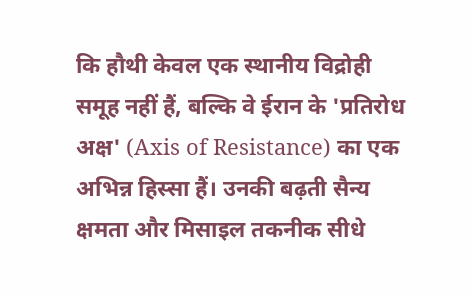कि हौथी केवल एक स्थानीय विद्रोही समूह नहीं हैं, बल्कि वे ईरान के 'प्रतिरोध अक्ष' (Axis of Resistance) का एक अभिन्न हिस्सा हैं। उनकी बढ़ती सैन्य क्षमता और मिसाइल तकनीक सीधे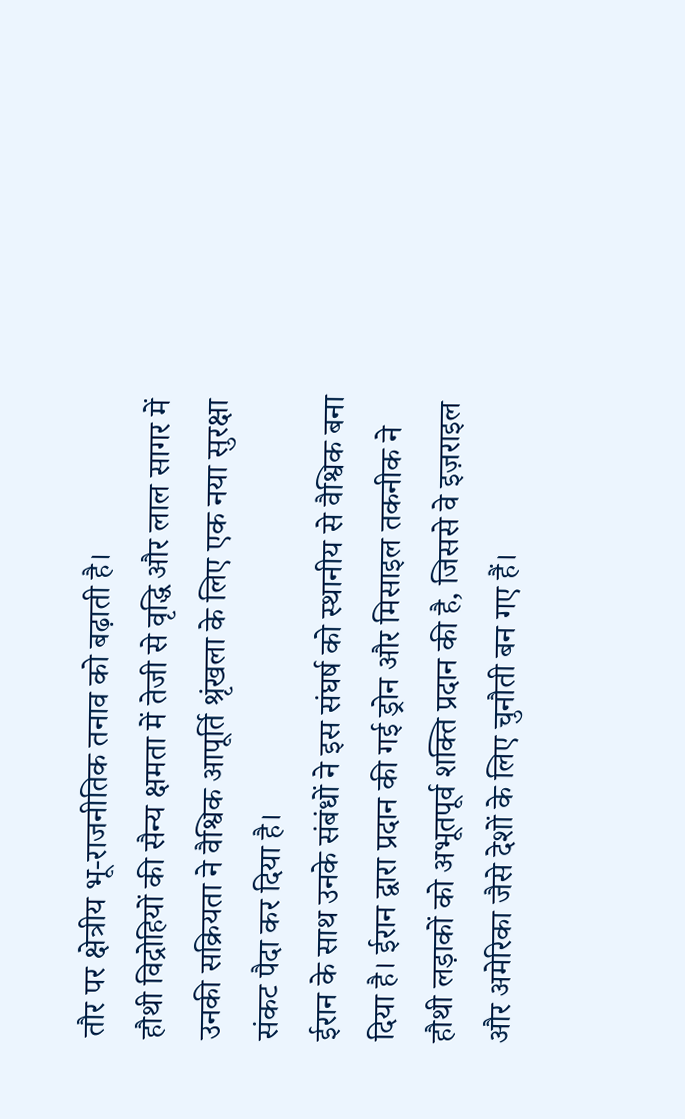तौर पर क्षेत्रीय भू-राजनीतिक तनाव को बढ़ाती है।
हौथी विद्रोहियों की सैन्य क्षमता में तेजी से वृद्धि और लाल सागर में उनकी सक्रियता ने वैश्विक आपूर्ति श्रृंखला के लिए एक नया सुरक्षा संकट पैदा कर दिया है।
ईरान के साथ उनके संबंधों ने इस संघर्ष को स्थानीय से वैश्विक बना दिया है। ईरान द्वारा प्रदान की गई ड्रोन और मिसाइल तकनीक ने हौथी लड़ाकों को अभूतपूर्व शक्ति प्रदान की है, जिससे वे इज़राइल और अमेरिका जैसे देशों के लिए चुनौती बन गए हैं।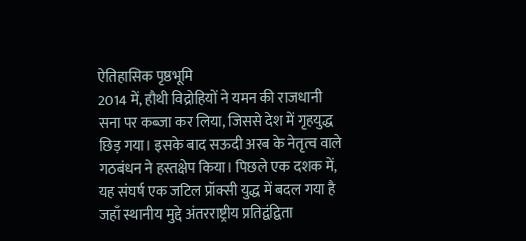ऐतिहासिक पृष्ठभूमि
2014 में, हौथी विद्रोहियों ने यमन की राजधानी सना पर कब्जा कर लिया, जिससे देश में गृहयुद्ध छिड़ गया। इसके बाद सऊदी अरब के नेतृत्व वाले गठबंधन ने हस्तक्षेप किया। पिछले एक दशक में, यह संघर्ष एक जटिल प्रॉक्सी युद्ध में बदल गया है जहाँ स्थानीय मुद्दे अंतरराष्ट्रीय प्रतिद्वंद्विता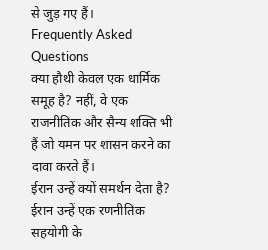से जुड़ गए हैं।
Frequently Asked Questions
क्या हौथी केवल एक धार्मिक समूह है? नहीं, वे एक राजनीतिक और सैन्य शक्ति भी हैं जो यमन पर शासन करने का दावा करते हैं।
ईरान उन्हें क्यों समर्थन देता है? ईरान उन्हें एक रणनीतिक सहयोगी के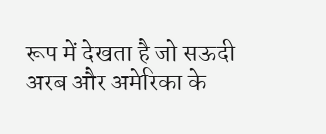रूप में देखता है जो सऊदी अरब और अमेरिका के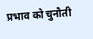प्रभाव को चुनौती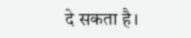दे सकता है।